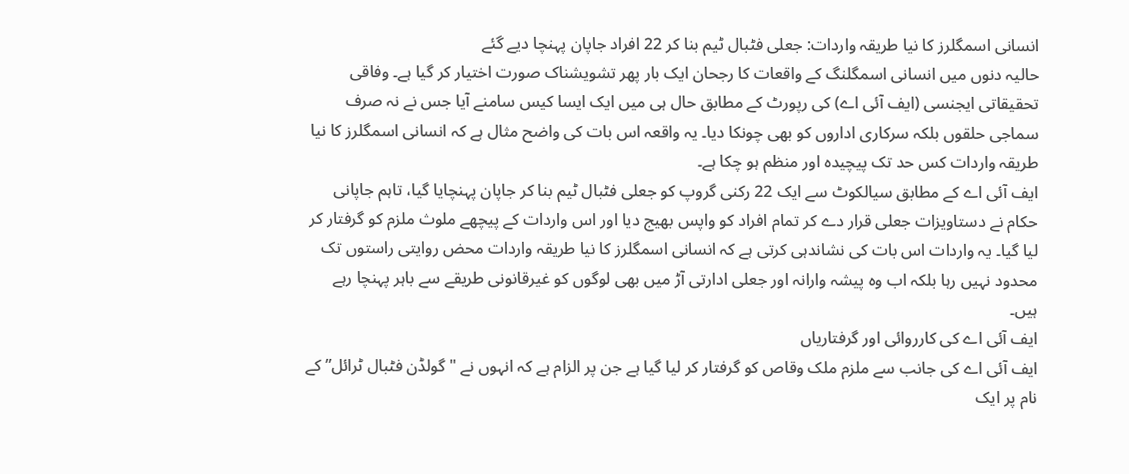انسانی اسمگلرز کا نیا طریقہ واردات: جعلی فٹبال ٹیم بنا کر 22 افراد جاپان پہنچا دیے گئے
حالیہ دنوں میں انسانی اسمگلنگ کے واقعات کا رجحان ایک بار پھر تشویشناک صورت اختیار کر گیا ہے۔ وفاقی تحقیقاتی ایجنسی (ایف آئی اے) کی رپورٹ کے مطابق حال ہی میں ایک ایسا کیس سامنے آیا جس نے نہ صرف سماجی حلقوں بلکہ سرکاری اداروں کو بھی چونکا دیا۔ یہ واقعہ اس بات کی واضح مثال ہے کہ انسانی اسمگلرز کا نیا طریقہ واردات کس حد تک پیچیدہ اور منظم ہو چکا ہے۔
ایف آئی اے کے مطابق سیالکوٹ سے ایک 22 رکنی گروپ کو جعلی فٹبال ٹیم بنا کر جاپان پہنچایا گیا، تاہم جاپانی حکام نے دستاویزات جعلی قرار دے کر تمام افراد کو واپس بھیج دیا اور اس واردات کے پیچھے ملوث ملزم کو گرفتار کر لیا گیا۔ یہ واردات اس بات کی نشاندہی کرتی ہے کہ انسانی اسمگلرز کا نیا طریقہ واردات محض روایتی راستوں تک محدود نہیں رہا بلکہ اب وہ پیشہ وارانہ اور جعلی ادارتی آڑ میں بھی لوگوں کو غیرقانونی طریقے سے باہر پہنچا رہے ہیں۔
ایف آئی اے کی کارروائی اور گرفتاریاں
ایف آئی اے کی جانب سے ملزم ملک وقاص کو گرفتار کر لیا گیا ہے جن پر الزام ہے کہ انہوں نے "گولڈن فٹبال ٹرائل” کے نام پر ایک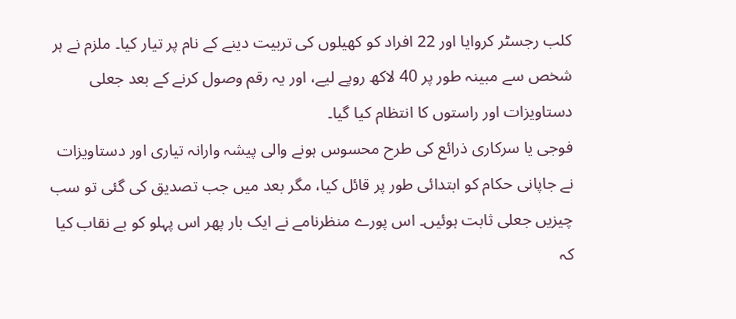کلب رجسٹر کروایا اور 22 افراد کو کھیلوں کی تربیت دینے کے نام پر تیار کیا۔ ملزم نے ہر شخص سے مبینہ طور پر 40 لاکھ روپے لیے، اور یہ رقم وصول کرنے کے بعد جعلی دستاویزات اور راستوں کا انتظام کیا گیا۔
فوجی یا سرکاری ذرائع کی طرح محسوس ہونے والی پیشہ وارانہ تیاری اور دستاویزات نے جاپانی حکام کو ابتدائی طور پر قائل کیا، مگر بعد میں جب تصدیق کی گئی تو سب چیزیں جعلی ثابت ہوئیں۔ اس پورے منظرنامے نے ایک بار پھر اس پہلو کو بے نقاب کیا کہ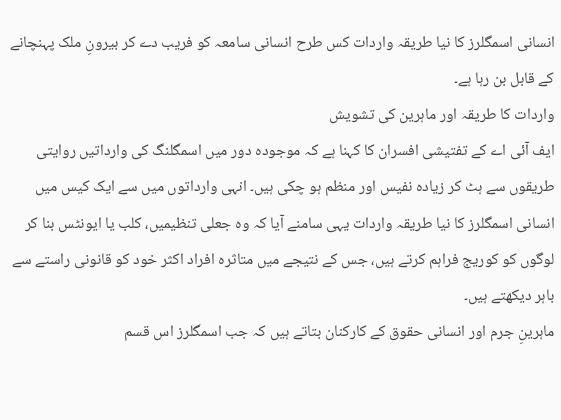انسانی اسمگلرز کا نیا طریقہ واردات کس طرح انسانی سامعہ کو فریب دے کر بیرونِ ملک پہنچانے کے قابل بن رہا ہے۔
واردات کا طریقہ اور ماہرین کی تشویش
ایف آئی اے کے تفتیشی افسران کا کہنا ہے کہ موجودہ دور میں اسمگلنگ کی وارداتیں روایتی طریقوں سے ہٹ کر زیادہ نفیس اور منظم ہو چکی ہیں۔ انہی وارداتوں میں سے ایک کیس میں انسانی اسمگلرز کا نیا طریقہ واردات یہی سامنے آیا کہ وہ جعلی تنظیمیں، کلب یا ایونٹس بنا کر لوگوں کو کوریج فراہم کرتے ہیں، جس کے نتیجے میں متاثرہ افراد اکثر خود کو قانونی راستے سے باہر دیکھتے ہیں۔
ماہرینِ جرم اور انسانی حقوق کے کارکنان بتاتے ہیں کہ جب اسمگلرز اس قسم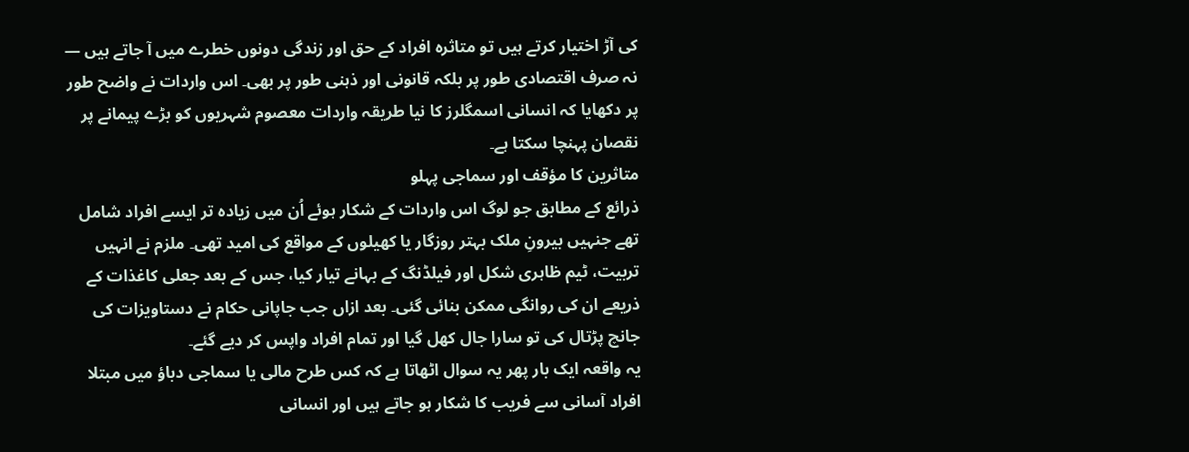کی آڑ اختیار کرتے ہیں تو متاثرہ افراد کے حق اور زندگی دونوں خطرے میں آ جاتے ہیں — نہ صرف اقتصادی طور پر بلکہ قانونی اور ذہنی طور پر بھی۔ اس واردات نے واضح طور پر دکھایا کہ انسانی اسمگلرز کا نیا طریقہ واردات معصوم شہریوں کو بڑے پیمانے پر نقصان پہنچا سکتا ہے۔
متاثرین کا مؤقف اور سماجی پہلو
ذرائع کے مطابق جو لوگ اس واردات کے شکار ہوئے اُن میں زیادہ تر ایسے افراد شامل تھے جنہیں بیرونِ ملک بہتر روزگار یا کھیلوں کے مواقع کی امید تھی۔ ملزم نے انہیں تربیت، ٹیم ظاہری شکل اور فیلڈنگ کے بہانے تیار کیا، جس کے بعد جعلی کاغذات کے ذریعے ان کی روانگی ممکن بنائی گئی۔ بعد ازاں جب جاپانی حکام نے دستاویزات کی جانچ پڑتال کی تو سارا جال کھل گیا اور تمام افراد واپس کر دیے گئے۔
یہ واقعہ ایک بار پھر یہ سوال اٹھاتا ہے کہ کس طرح مالی یا سماجی دباؤ میں مبتلا افراد آسانی سے فریب کا شکار ہو جاتے ہیں اور انسانی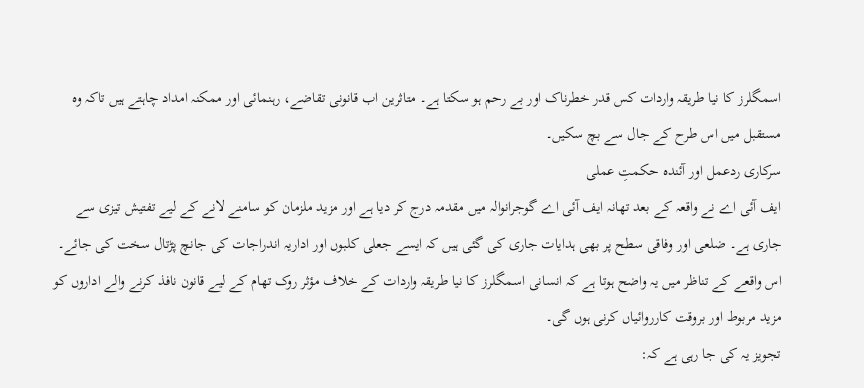اسمگلرز کا نیا طریقہ واردات کس قدر خطرناک اور بے رحم ہو سکتا ہے۔ متاثرین اب قانونی تقاضے، رہنمائی اور ممکنہ امداد چاہتے ہیں تاکہ وہ مستقبل میں اس طرح کے جال سے بچ سکیں۔
سرکاری ردعمل اور آئندہ حکمتِ عملی
ایف آئی اے نے واقعہ کے بعد تھانہ ایف آئی اے گوجرانوالہ میں مقدمہ درج کر دیا ہے اور مزید ملزمان کو سامنے لانے کے لیے تفتیش تیزی سے جاری ہے۔ ضلعی اور وفاقی سطح پر بھی ہدایات جاری کی گئی ہیں کہ ایسے جعلی کلبوں اور اداریہ اندراجات کی جانچ پڑتال سخت کی جائے۔ اس واقعے کے تناظر میں یہ واضح ہوتا ہے کہ انسانی اسمگلرز کا نیا طریقہ واردات کے خلاف مؤثر روک تھام کے لیے قانون نافذ کرنے والے اداروں کو مزید مربوط اور بروقت کارروائیاں کرنی ہوں گی۔
تجویز یہ کی جا رہی ہے کہ: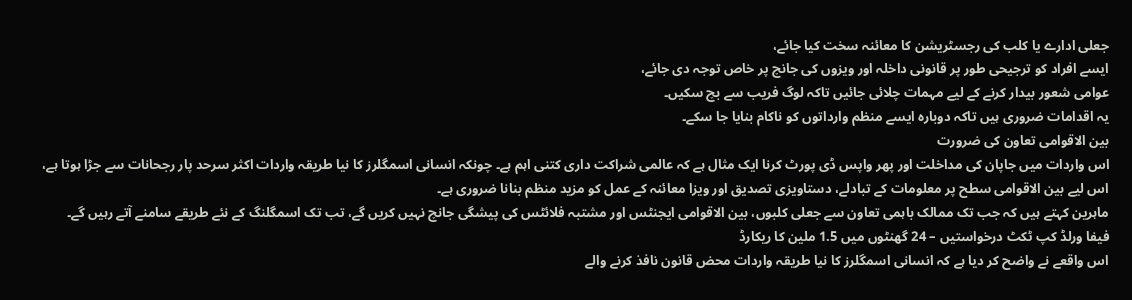جعلی ادارے یا کلب کی رجسٹریشن کا معائنہ سخت کیا جائے،
ایسے افراد کو ترجیحی طور پر قانونی داخلہ اور ویزوں کی جانچ پر خاص توجہ دی جائے،
عوامی شعور بیدار کرنے کے لیے مہمات چلائی جائیں تاکہ لوگ فریب سے بچ سکیں۔
یہ اقدامات ضروری ہیں تاکہ دوبارہ ایسے منظم وارداتوں کو ناکام بنایا جا سکے۔
بین الاقوامی تعاون کی ضرورت
اس واردات میں جاپان کی مداخلت اور پھر واپس ڈی پورٹ کرنا ایک مثال ہے کہ عالمی شراکت داری کتنی اہم ہے۔ چونکہ انسانی اسمگلرز کا نیا طریقہ واردات اکثر سرحد پار رجحانات سے جڑا ہوتا ہے، اس لیے بین الاقوامی سطح پر معلومات کے تبادلے، دستاویزی تصدیق اور ویزا معائنہ کے عمل کو مزید منظم بنانا ضروری ہے۔
ماہرین کہتے ہیں کہ جب تک ممالک باہمی تعاون سے جعلی کلبوں، بین الاقوامی ایجنٹس اور مشتبہ فلائٹس کی پیشگی جانچ نہیں کریں گے، تب تک اسمگلنگ کے نئے طریقے سامنے آتے رہیں گے۔
فیفا ورلڈ کپ ٹکٹ درخواستیں – 24 گھنٹوں میں 1.5 ملین کا ریکارڈ
اس واقعے نے واضح کر دیا ہے کہ انسانی اسمگلرز کا نیا طریقہ واردات محض قانون نافذ کرنے والے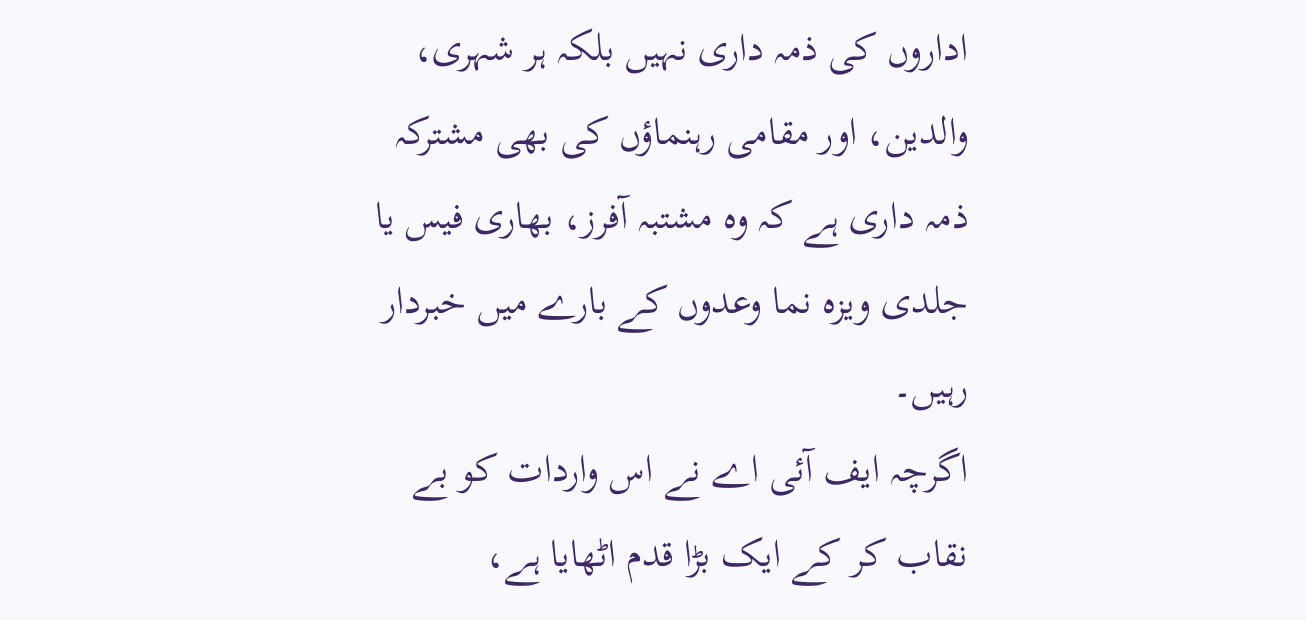اداروں کی ذمہ داری نہیں بلکہ ہر شہری، والدین، اور مقامی رہنماؤں کی بھی مشترکہ ذمہ داری ہے کہ وہ مشتبہ آفرز، بھاری فیس یا جلدی ویزہ نما وعدوں کے بارے میں خبردار رہیں۔
اگرچہ ایف آئی اے نے اس واردات کو بے نقاب کر کے ایک بڑا قدم اٹھایا ہے،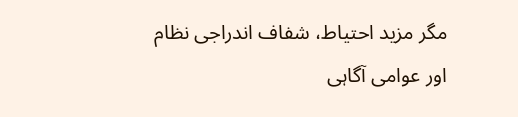مگر مزید احتیاط، شفاف اندراجی نظام اور عوامی آگاہی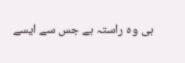ہی وہ راستہ ہے جس سے ایسے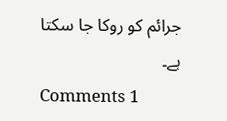جرائم کو روکا جا سکتا ہے۔
Comments 1